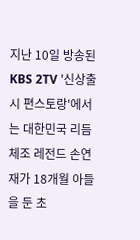지난 10일 방송된 KBS 2TV '신상출시 편스토랑'에서는 대한민국 리듬체조 레전드 손연재가 18개월 아들을 둔 초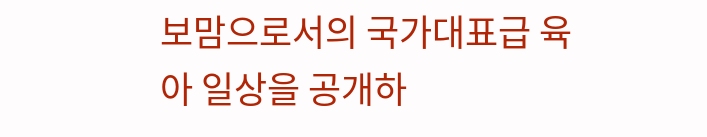보맘으로서의 국가대표급 육아 일상을 공개하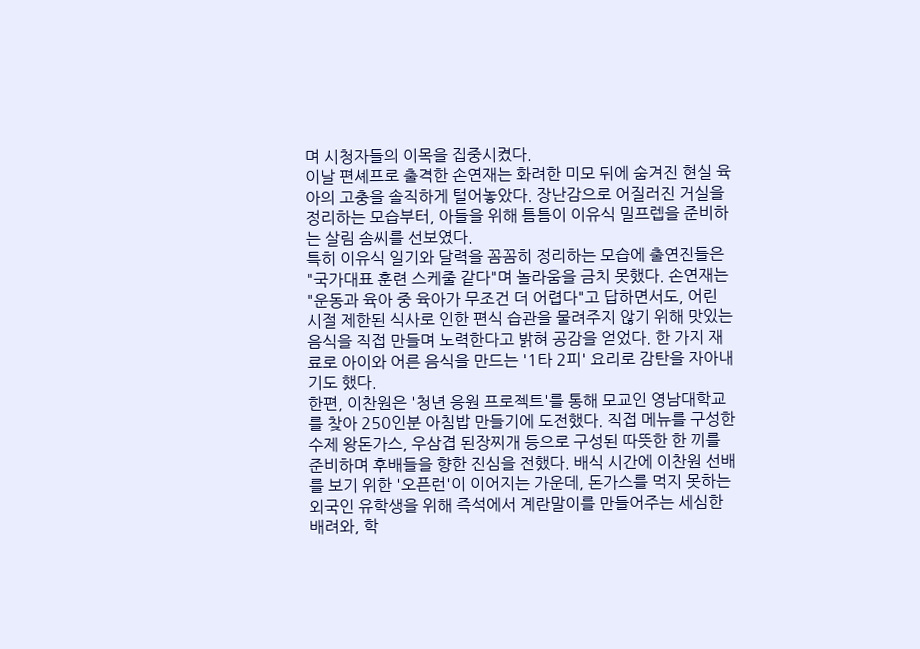며 시청자들의 이목을 집중시켰다.
이날 편셰프로 출격한 손연재는 화려한 미모 뒤에 숨겨진 현실 육아의 고충을 솔직하게 털어놓았다. 장난감으로 어질러진 거실을 정리하는 모습부터, 아들을 위해 틈틈이 이유식 밀프렙을 준비하는 살림 솜씨를 선보였다.
특히 이유식 일기와 달력을 꼼꼼히 정리하는 모습에 출연진들은 "국가대표 훈련 스케줄 같다"며 놀라움을 금치 못했다. 손연재는 "운동과 육아 중 육아가 무조건 더 어렵다"고 답하면서도, 어린 시절 제한된 식사로 인한 편식 습관을 물려주지 않기 위해 맛있는 음식을 직접 만들며 노력한다고 밝혀 공감을 얻었다. 한 가지 재료로 아이와 어른 음식을 만드는 '1타 2피' 요리로 감탄을 자아내기도 했다.
한편, 이찬원은 '청년 응원 프로젝트'를 통해 모교인 영남대학교를 찾아 250인분 아침밥 만들기에 도전했다. 직접 메뉴를 구성한 수제 왕돈가스, 우삼겹 된장찌개 등으로 구성된 따뜻한 한 끼를 준비하며 후배들을 향한 진심을 전했다. 배식 시간에 이찬원 선배를 보기 위한 '오픈런'이 이어지는 가운데, 돈가스를 먹지 못하는 외국인 유학생을 위해 즉석에서 계란말이를 만들어주는 세심한 배려와, 학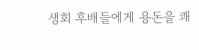생회 후배들에게 용돈을 쾌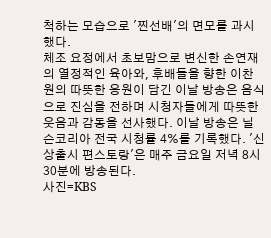척하는 모습으로 '찐선배'의 면모를 과시했다.
체조 요정에서 초보맘으로 변신한 손연재의 열정적인 육아와, 후배들을 향한 이찬원의 따뜻한 응원이 담긴 이날 방송은 음식으로 진심을 전하며 시청자들에게 따뜻한 웃음과 감동을 선사했다. 이날 방송은 닐슨코리아 전국 시청률 4%를 기록했다. '신상출시 편스토랑'은 매주 금요일 저녁 8시 30분에 방송된다.
사진=KBS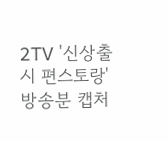2TV '신상출시 편스토랑' 방송분 캡처